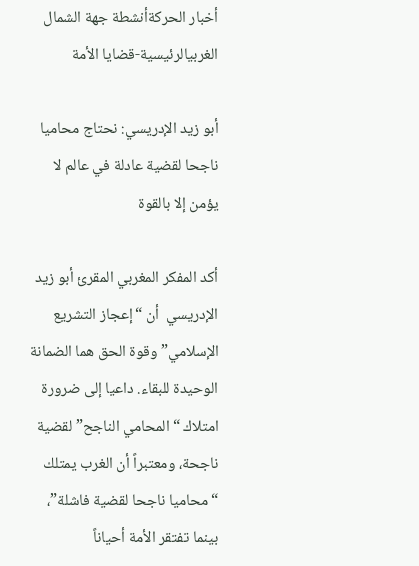أخبار الحركةأنشطة جهة الشمال الغربيالرئيسية-قضايا الأمة

أبو زيد الإدريسي: نحتاج محاميا ناجحا لقضية عادلة في عالم لا يؤمن إلا بالقوة

أكد المفكر المغربي المقرئ أبو زيد الإدريسي  أن “إعجاز التشريع الإسلامي” وقوة الحق هما الضمانة الوحيدة للبقاء. داعيا إلى ضرورة امتلاك “المحامي الناجح” لقضية ناجحة، ومعتبراً أن الغرب يمتلك “محاميا ناجحا لقضية فاشلة”، بينما تفتقر الأمة أحياناً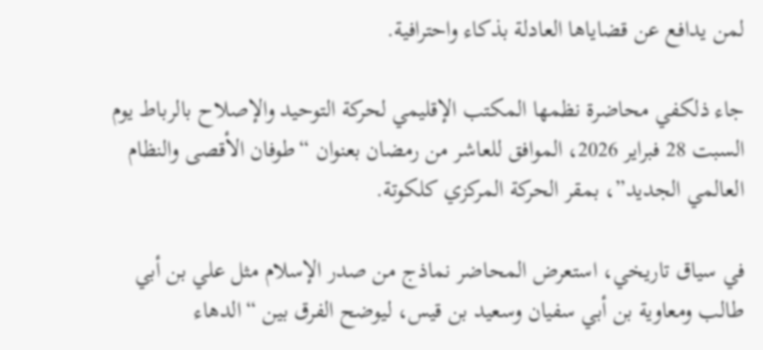لمن يدافع عن قضاياها العادلة بذكاء واحترافية.

جاء ذلكفي محاضرة نظمها المكتب الإقليمي لحركة التوحيد والإصلاح بالرباط يوم السبت 28 فبراير 2026، الموافق للعاشر من رمضان بعنوان “طوفان الأقصى والنظام العالمي الجديد”، بمقر الحركة المركزي كلكوتة.

في سياق تاريخي، استعرض المحاضر نماذج من صدر الإسلام مثل علي بن أبي طالب ومعاوية بن أبي سفيان وسعيد بن قيس، ليوضح الفرق بين “الدهاء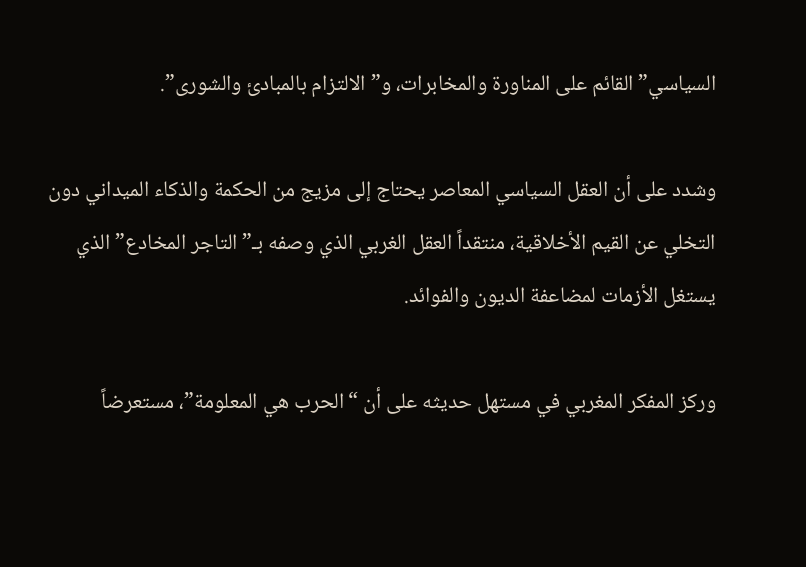السياسي” القائم على المناورة والمخابرات، و”الالتزام بالمبادئ والشورى”.

وشدد على أن العقل السياسي المعاصر يحتاج إلى مزيج من الحكمة والذكاء الميداني دون التخلي عن القيم الأخلاقية، منتقداً العقل الغربي الذي وصفه بـ”التاجر المخادع” الذي يستغل الأزمات لمضاعفة الديون والفوائد.

وركز المفكر المغربي في مستهل حديثه على أن “الحرب هي المعلومة”، مستعرضاً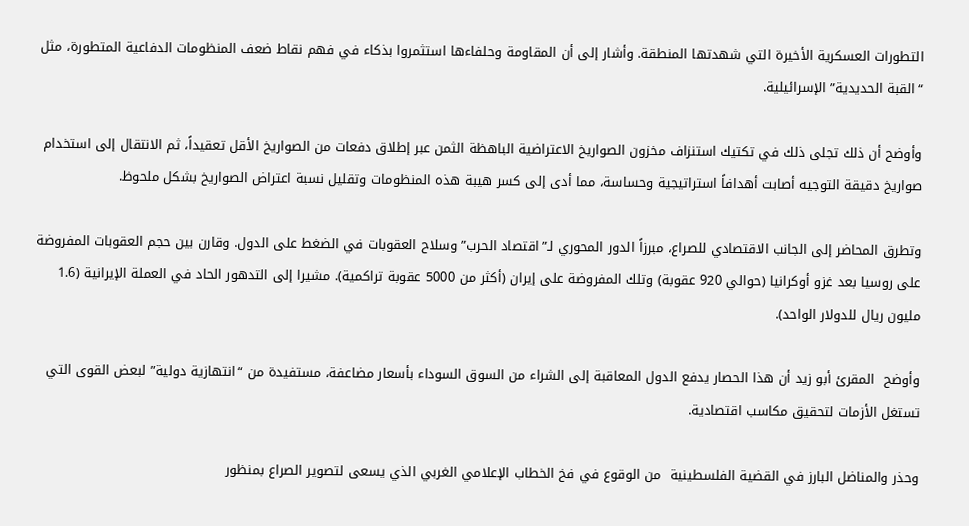التطورات العسكرية الأخيرة التي شهدتها المنطقة. وأشار إلى أن المقاومة وحلفاءها استثمروا بذكاء في فهم نقاط ضعف المنظومات الدفاعية المتطورة، مثل “القبة الحديدية” الإسرائيلية.

وأوضح أن ذلك تجلى ذلك في تكتيك استنزاف مخزون الصواريخ الاعتراضية الباهظة الثمن عبر إطلاق دفعات من الصواريخ الأقل تعقيداً، ثم الانتقال إلى استخدام صواريخ دقيقة التوجيه أصابت أهدافاً استراتيجية وحساسة، مما أدى إلى كسر هيبة هذه المنظومات وتقليل نسبة اعتراض الصواريخ بشكل ملحوظ.

وتطرق المحاضر إلى الجانب الاقتصادي للصراع، مبرزاً الدور المحوري لـ”اقتصاد الحرب” وسلاح العقوبات في الضغط على الدول. وقارن بين حجم العقوبات المفروضة على روسيا بعد غزو أوكرانيا (حوالي 920 عقوبة) وتلك المفروضة على إيران (أكثر من 5000 عقوبة تراكمية). مشيرا إلى التدهور الحاد في العملة الإيرانية (1.6 مليون ريال للدولار الواحد).

وأوضح  المقرئ أبو زيد أن هذا الحصار يدفع الدول المعاقبة إلى الشراء من السوق السوداء بأسعار مضاعفة، مستفيدة من “انتهازية دولية” لبعض القوى التي تستغل الأزمات لتحقيق مكاسب اقتصادية.

وحذر والمناضل البارز في القضية الفلسطينية  من الوقوع في فخ الخطاب الإعلامي الغربي الذي يسعى لتصوير الصراع بمنظور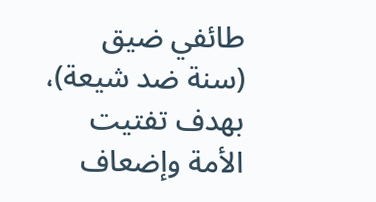طائفي ضيق (سنة ضد شيعة)، بهدف تفتيت الأمة وإضعاف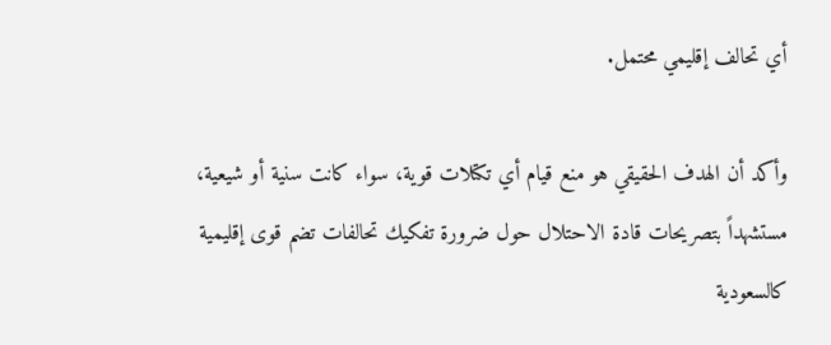أي تحالف إقليمي محتمل.

وأكد أن الهدف الحقيقي هو منع قيام أي تكتلات قوية، سواء كانت سنية أو شيعية، مستشهداً بتصريحات قادة الاحتلال حول ضرورة تفكيك تحالفات تضم قوى إقليمية كالسعودية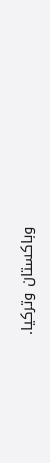وباكستان وتركيا.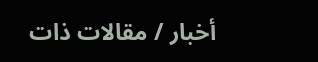أخبار / مقالات ذات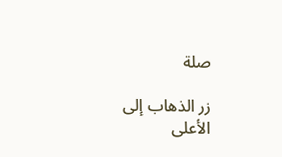صلة

زر الذهاب إلى الأعلى